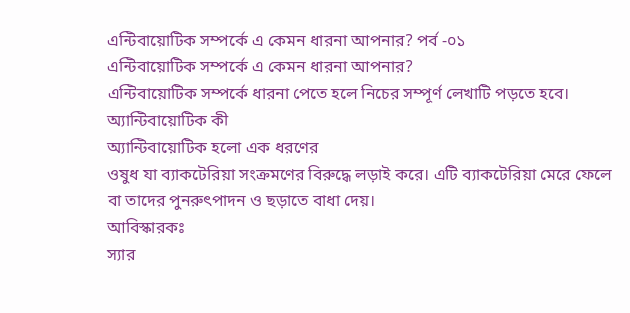এন্টিবায়োটিক সম্পর্কে এ কেমন ধারনা আপনার? পর্ব -০১
এন্টিবায়োটিক সম্পর্কে এ কেমন ধারনা আপনার?
এন্টিবায়োটিক সম্পর্কে ধারনা পেতে হলে নিচের সম্পূর্ণ লেখাটি পড়তে হবে।
অ্যান্টিবায়োটিক কী
অ্যান্টিবায়োটিক হলো এক ধরণের
ওষুধ যা ব্যাকটেরিয়া সংক্রমণের বিরুদ্ধে লড়াই করে। এটি ব্যাকটেরিয়া মেরে ফেলে
বা তাদের পুনরুৎপাদন ও ছড়াতে বাধা দেয়।
আবিস্কারকঃ
স্যার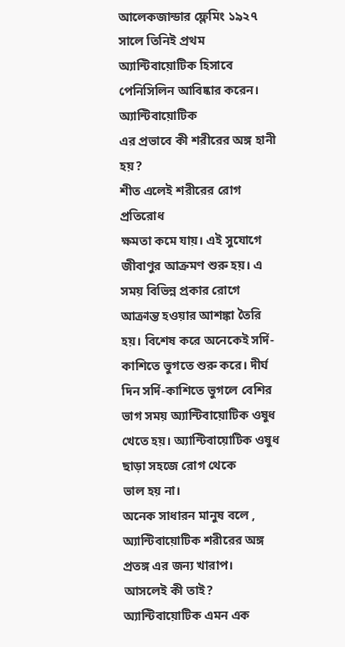আলেকজান্ডার ফ্লেমিং ১৯২৭
সালে তিনিই প্রথম অ্যান্টিবায়োটিক হিসাবে
পেনিসিলিন আবিষ্কার করেন।
অ্যান্টিবায়োটিক
এর প্রভাবে কী শরীরের অঙ্গ হানী হয়?
শীত এলেই শরীরের রোগ প্রতিরোধ
ক্ষমতা কমে যায়। এই সুযোগে জীবাণুর আক্রমণ শুরু হয়। এ সময় বিভিন্ন প্রকার রোগে আক্রান্ত হওয়ার আশঙ্কা তৈরি হয়। বিশেষ করে অনেকেই সর্দি-কাশিতে ভুগতে শুরু করে। দীর্ঘ দিন সর্দি-কাশিতে ভুগলে বেশির ভাগ সময় অ্যান্টিবায়োটিক ওষুধ খেতে হয়। অ্যান্টিবায়োটিক ওষুধ ছাড়া সহজে রোগ থেকে
ভাল হয় না।
অনেক সাধারন মানুষ বলে , অ্যান্টিবায়োটিক শরীরের অঙ্গ প্রতঙ্গ এর জন্য খারাপ।
আসলেই কী তাই?
অ্যান্টিবায়োটিক এমন এক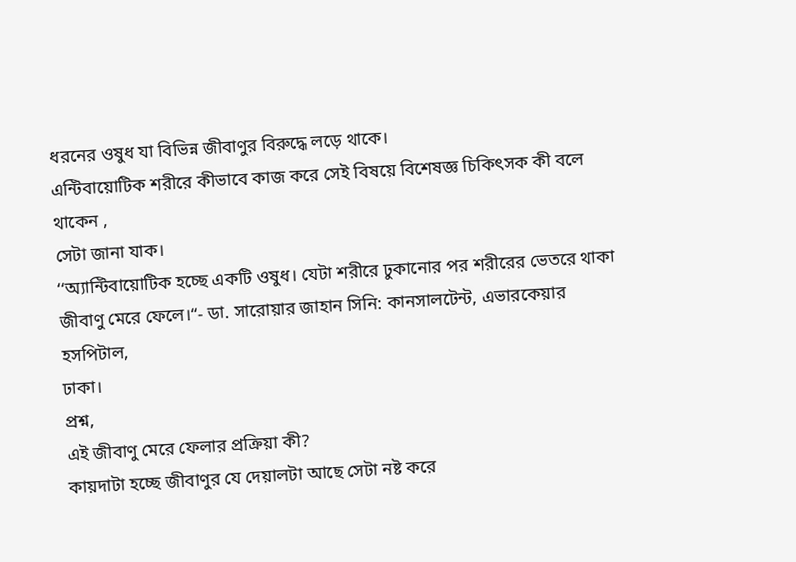ধরনের ওষুধ যা বিভিন্ন জীবাণুর বিরুদ্ধে লড়ে থাকে।
এন্টিবায়োটিক শরীরে কীভাবে কাজ করে সেই বিষয়ে বিশেষজ্ঞ চিকিৎসক কী বলে থাকেন ,
সেটা জানা যাক।
‘‘অ্যান্টিবায়োটিক হচ্ছে একটি ওষুধ। যেটা শরীরে ঢুকানোর পর শরীরের ভেতরে থাকা জীবাণু মেরে ফেলে।“- ডা. সারোয়ার জাহান সিনি: কানসালটেন্ট, এভারকেয়ার হসপিটাল,
ঢাকা।
প্রশ্ন,
এই জীবাণু মেরে ফেলার প্রক্রিয়া কী?
কায়দাটা হচ্ছে জীবাণুর যে দেয়ালটা আছে সেটা নষ্ট করে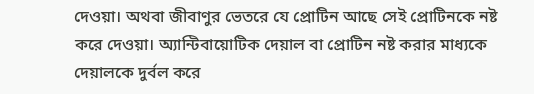দেওয়া। অথবা জীবাণুর ভেতরে যে প্রোটিন আছে সেই প্রোটিনকে নষ্ট করে দেওয়া। অ্যান্টিবায়োটিক দেয়াল বা প্রোটিন নষ্ট করার মাধ্যকে দেয়ালকে দুর্বল করে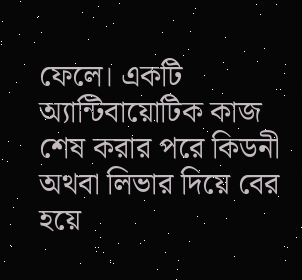ফেলে। একটি অ্যান্টিবায়োটিক কাজ শেষ করার পরে কিডনী অথবা লিভার দিয়ে বের হয়ে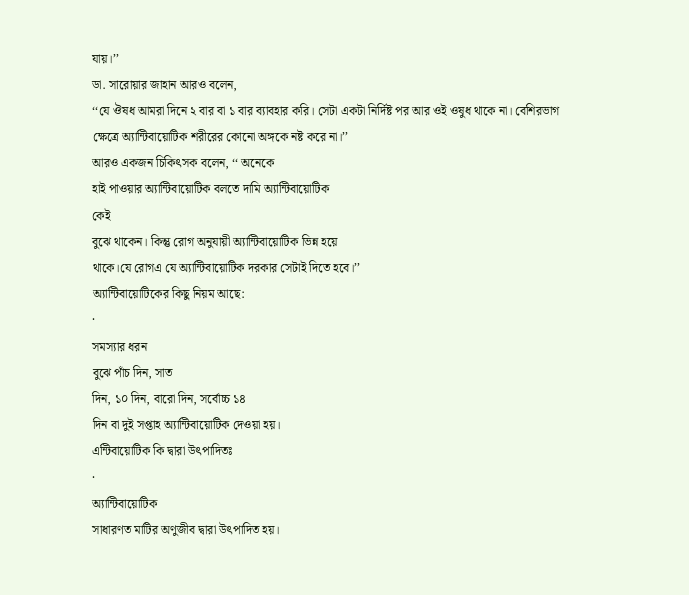যায়।’’
ডা. সারোয়ার জাহান আরও বলেন,
‘‘যে ঔষধ আমরা দিনে ২ বার বা ১ বার ব্যাবহার করি। সেটা একটা নির্দিষ্ট পর আর ওই ওষুধ থাকে না। বেশিরভাগ ক্ষেত্রে অ্যান্টিবায়োটিক শরীরের কোনো অঙ্গকে নষ্ট করে না।’’
আরও একজন চিকিৎসক বলেন, ‘‘ অনেকে
হাই পাওয়ার অ্যান্টিবায়োটিক বলতে দামি অ্যান্টিবায়োটিক
কেই
বুঝে থাকেন। কিন্তু রোগ অনুযায়ী অ্যান্টিবায়োটিক ভিন্ন হয়ে
থাকে।যে রোগএ যে অ্যান্টিবায়োটিক দরকার সেটাই দিতে হবে।’’
অ্যান্টিবায়োটিকের কিছু নিয়ম আছে:
·
সমস্যার ধরন
বুঝে পাঁচ দিন, সাত
দিন, ১০ দিন, বারো দিন, সর্বোচ্চ ১৪
দিন বা দুই সপ্তাহ অ্যান্টিবায়োটিক দেওয়া হয়।
এন্টিবায়োটিক কি দ্বারা উৎপাদিতঃ
·
অ্যান্টিবায়োটিক
সাধারণত মাটির অণুজীব দ্বারা উৎপাদিত হয়।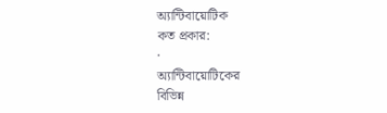অ্যান্টিবায়োটিক
কত প্রকার:
·
অ্যান্টিবায়োটিকের
বিভিন্ন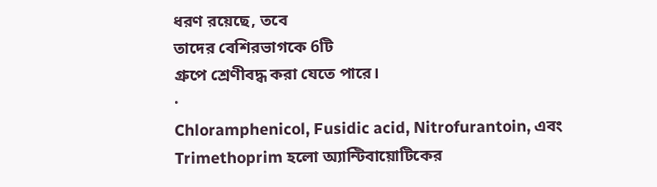ধরণ রয়েছে, তবে
তাদের বেশিরভাগকে 6টি
গ্রুপে শ্রেণীবদ্ধ করা যেতে পারে।
·
Chloramphenicol, Fusidic acid, Nitrofurantoin, এবং Trimethoprim হলো অ্যান্টিবায়োটিকের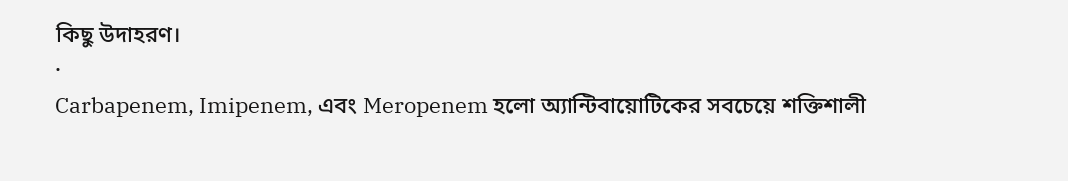কিছু উদাহরণ।
·
Carbapenem, Imipenem, এবং Meropenem হলো অ্যান্টিবায়োটিকের সবচেয়ে শক্তিশালী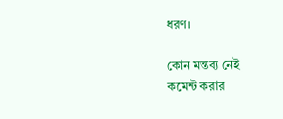ধরণ।

কোন মন্তব্য নেই
কমেন্ট করার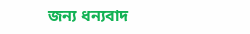জন্য ধন্যবাদ